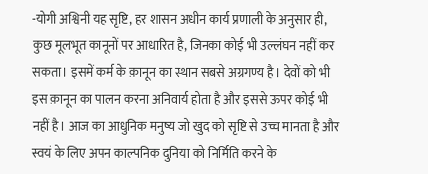-योगी अश्विनी यह सृष्टि, हर शासन अधीन कार्य प्रणाली के अनुसार ही, कुछ मूलभूत कानूनों पर आधारित है, जिनका कोई भी उल्लंघन नहीं कर सकता। इसमें कर्म के क़ानून का स्थान सबसे अग्रगण्य है। देवों को भी इस क़ानून का पालन करना अनिवार्य होता है और इससे ऊपर कोई भी नहीं है। आज का आधुनिक मनुष्य जो खुद को सृष्टि से उच्च मानता है और स्वयं के लिए अपन काल्पनिक दुनिया को निर्मिति करने के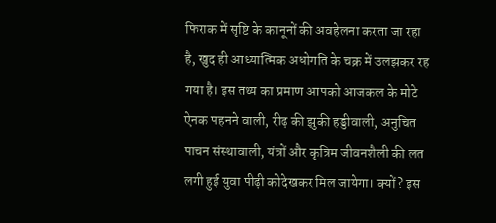फिराक में सृष्टि के कानूनों की अवहेलना करता जा रहा है, खुद ही आध्यात्मिक अधोगति के चक्र में उलझकर रह गया है। इस तथ्य का प्रमाण आपको आजकल के मोटे ऐनक पहनने वाली, रीढ़ की झुकी हड्डीवाली, अनुचित पाचन संस्थावाली, यंत्रों और कृत्रिम जीवनशैली की लत लगी हुई युवा पीढ़ी कोदेखकर मिल जायेगा। क्यों? इस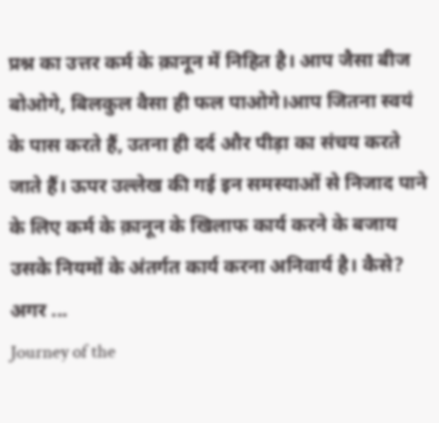प्रश्न का उत्तर कर्म के क़ानून में निहित है। आप जैसा बीज बोओगे, बिलकुल वैसा ही फल पाओगे।आप जितना स्वयं के पास करते हैं, उतना ही दर्द और पीड़ा का संचय करते जाते हैं। ऊपर उल्लेख की गई इन समस्याओं से निजाद पाने के लिए कर्म के क़ानून के खिलाफ कार्य करने के बजाय उसके नियमों के अंतर्गत कार्य करना अनिवार्य है। कैसे? अगर ...
Journey of the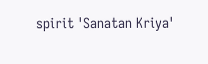spirit 'Sanatan Kriya'